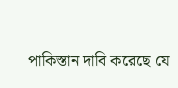পাকিস্তান দাবি করেছে যে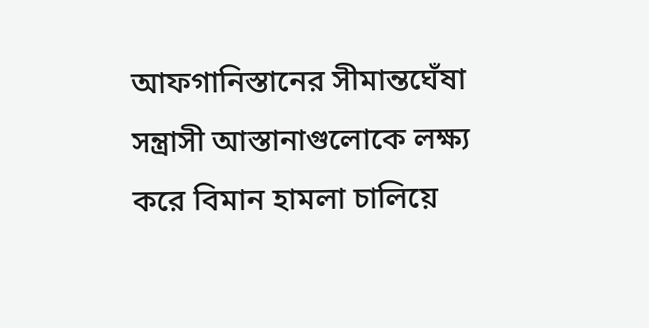আফগানিস্তানের সীমান্তঘেঁষা সন্ত্রাসী আস্তানাগুলোকে লক্ষ্য করে বিমান হামলা চালিয়ে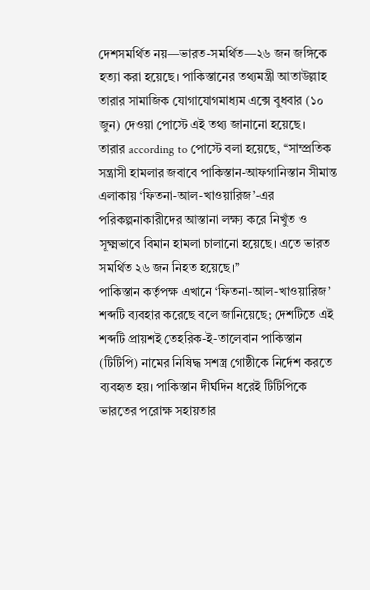দেশসমর্থিত নয়—ভারত-সমর্থিত—২৬ জন জঙ্গিকে হত্যা করা হয়েছে। পাকিস্তানের তথ্যমন্ত্রী আতাউল্লাহ তারার সামাজিক যোগাযোগমাধ্যম এক্সে বুধবার (১০ জুন) দেওয়া পোস্টে এই তথ্য জানানো হয়েছে।
তারার according to পোস্টে বলা হয়েছে, ‘‘সাম্প্রতিক সন্ত্রাসী হামলার জবাবে পাকিস্তান-আফগানিস্তান সীমান্ত এলাকায় ‘ফিতনা-আল-খাওয়ারিজ’-এর পরিকল্পনাকারীদের আস্তানা লক্ষ্য করে নিখুঁত ও সূক্ষ্মভাবে বিমান হামলা চালানো হয়েছে। এতে ভারত সমর্থিত ২৬ জন নিহত হয়েছে।’’
পাকিস্তান কর্তৃপক্ষ এখানে ‘ফিতনা-আল-খাওয়ারিজ’ শব্দটি ব্যবহার করেছে বলে জানিয়েছে; দেশটিতে এই শব্দটি প্রায়শই তেহরিক-ই-তালেবান পাকিস্তান (টিটিপি) নামের নিষিদ্ধ সশস্ত্র গোষ্ঠীকে নির্দেশ করতে ব্যবহৃত হয়। পাকিস্তান দীর্ঘদিন ধরেই টিটিপিকে ভারতের পরোক্ষ সহায়তার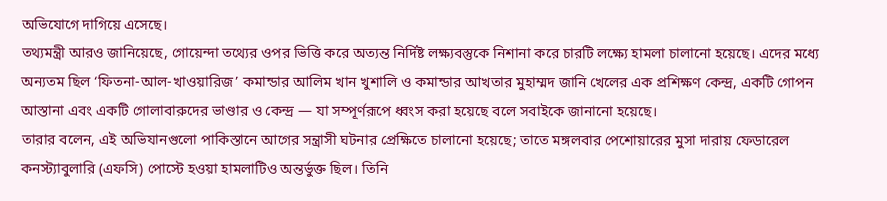অভিযোগে দাগিয়ে এসেছে।
তথ্যমন্ত্রী আরও জানিয়েছে, গোয়েন্দা তথ্যের ওপর ভিত্তি করে অত্যন্ত নির্দিষ্ট লক্ষ্যবস্তুকে নিশানা করে চারটি লক্ষ্যে হামলা চালানো হয়েছে। এদের মধ্যে অন্যতম ছিল ‘ফিতনা-আল-খাওয়ারিজ’ কমান্ডার আলিম খান খুশালি ও কমান্ডার আখতার মুহাম্মদ জানি খেলের এক প্রশিক্ষণ কেন্দ্র, একটি গোপন আস্তানা এবং একটি গোলাবারুদের ভাণ্ডার ও কেন্দ্র — যা সম্পূর্ণরূপে ধ্বংস করা হয়েছে বলে সবাইকে জানানো হয়েছে।
তারার বলেন, এই অভিযানগুলো পাকিস্তানে আগের সন্ত্রাসী ঘটনার প্রেক্ষিতে চালানো হয়েছে; তাতে মঙ্গলবার পেশোয়ারের মুসা দারায় ফেডারেল কনস্ট্যাবুলারি (এফসি) পোস্টে হওয়া হামলাটিও অন্তর্ভুক্ত ছিল। তিনি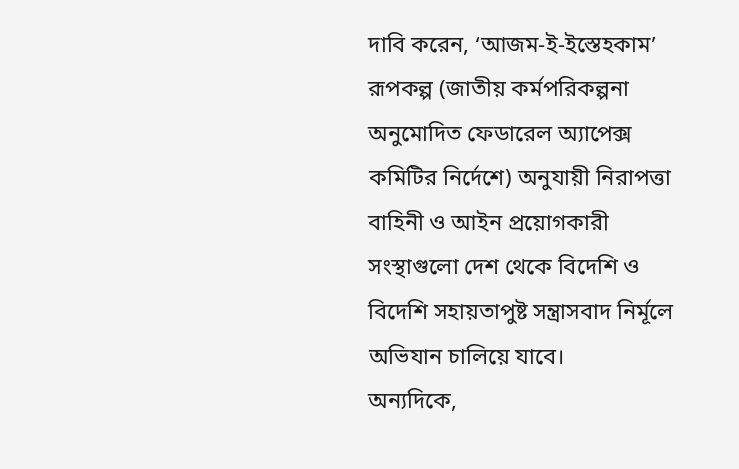দাবি করেন, ‘আজম-ই-ইস্তেহকাম’ রূপকল্প (জাতীয় কর্মপরিকল্পনা অনুমোদিত ফেডারেল অ্যাপেক্স কমিটির নির্দেশে) অনুযায়ী নিরাপত্তা বাহিনী ও আইন প্রয়োগকারী সংস্থাগুলো দেশ থেকে বিদেশি ও বিদেশি সহায়তাপুষ্ট সন্ত্রাসবাদ নির্মূলে অভিযান চালিয়ে যাবে।
অন্যদিকে,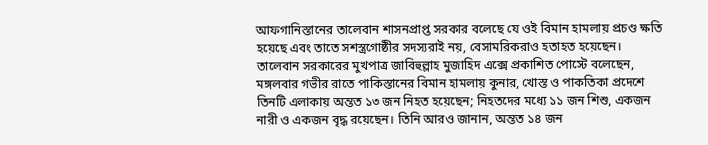আফগানিস্তানের তালেবান শাসনপ্রাপ্ত সরকার বলেছে যে ওই বিমান হামলায় প্রচণ্ড ক্ষতি হয়েছে এবং তাতে সশস্ত্রগোষ্ঠীর সদস্যরাই নয়, বেসামরিকরাও হতাহত হয়েছেন। তালেবান সরকারের মুখপাত্র জাবিহুল্লাহ মুজাহিদ এক্সে প্রকাশিত পোস্টে বলেছেন, মঙ্গলবার গভীর রাতে পাকিস্তানের বিমান হামলায় কুনার, খোস্ত ও পাকতিকা প্রদেশে তিনটি এলাকায় অন্তত ১৩ জন নিহত হয়েছেন; নিহতদের মধ্যে ১১ জন শিশু, একজন নারী ও একজন বৃদ্ধ রয়েছেন। তিনি আরও জানান, অন্তত ১৪ জন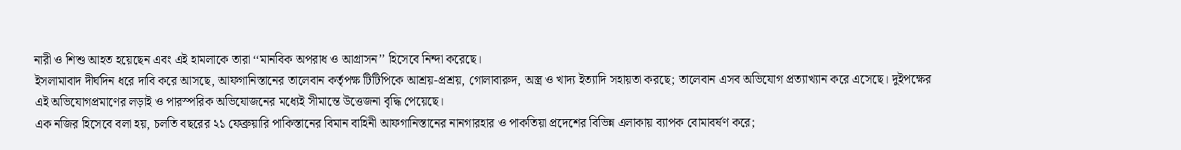নারী ও শিশু আহত হয়েছেন এবং এই হামলাকে তারা ‘‘মানবিক অপরাধ ও আগ্রাসন’’ হিসেবে নিন্দা করেছে।
ইসলামাবাদ দীর্ঘদিন ধরে দাবি করে আসছে, আফগানিস্তানের তালেবান কর্তৃপক্ষ টিটিপিকে আশ্রয়-প্রশ্রয়, গোলাবারুদ, অস্ত্র ও খাদ্য ইত্যাদি সহায়তা করছে; তালেবান এসব অভিযোগ প্রত্যাখ্যান করে এসেছে। দুইপক্ষের এই অভিযোগপ্রমাণের লড়াই ও পারস্পরিক অভিযোজনের মধ্যেই সীমান্তে উত্তেজনা বৃদ্ধি পেয়েছে।
এক নজির হিসেবে বলা হয়, চলতি বছরের ২১ ফেব্রুয়ারি পাকিস্তানের বিমান বাহিনী আফগানিস্তানের নানগারহার ও পাকতিয়া প্রদেশের বিভিন্ন এলাকায় ব্যাপক বোমাবর্ষণ করে;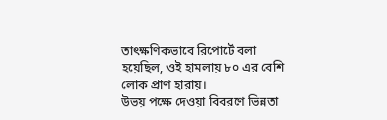তাৎক্ষণিকভাবে রিপোর্টে বলা হয়েছিল, ওই হামলায় ৮০ এর বেশি লোক প্রাণ হারায়।
উভয় পক্ষে দেওয়া বিবরণে ভিন্নতা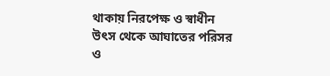থাকায় নিরপেক্ষ ও স্বাধীন উৎস থেকে আঘাতের পরিসর ও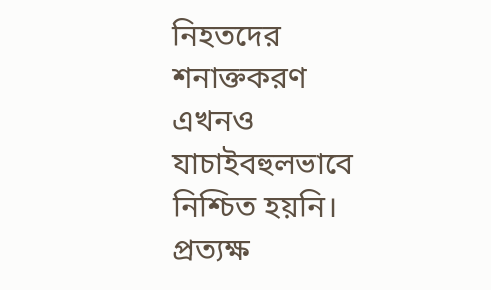নিহতদের শনাক্তকরণ এখনও যাচাইবহুলভাবে নিশ্চিত হয়নি। প্রত্যক্ষ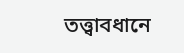তত্ত্বাবধানে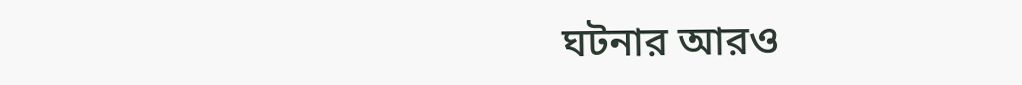ঘটনার আরও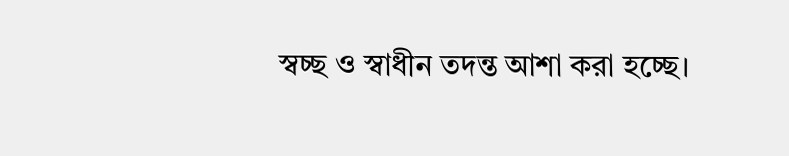স্বচ্ছ ও স্বাধীন তদন্ত আশা করা হচ্ছে।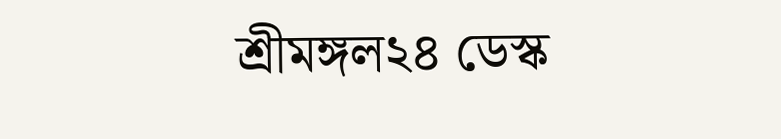শ্রীমঙ্গল২৪ ডেস্ক